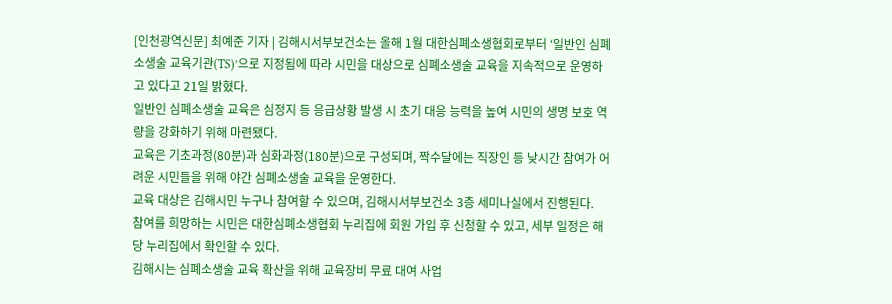[인천광역신문] 최예준 기자 | 김해시서부보건소는 올해 1월 대한심폐소생협회로부터 ‘일반인 심폐소생술 교육기관(TS)’으로 지정됨에 따라 시민을 대상으로 심폐소생술 교육을 지속적으로 운영하고 있다고 21일 밝혔다.
일반인 심폐소생술 교육은 심정지 등 응급상황 발생 시 초기 대응 능력을 높여 시민의 생명 보호 역량을 강화하기 위해 마련됐다.
교육은 기초과정(80분)과 심화과정(180분)으로 구성되며, 짝수달에는 직장인 등 낮시간 참여가 어려운 시민들을 위해 야간 심폐소생술 교육을 운영한다.
교육 대상은 김해시민 누구나 참여할 수 있으며, 김해시서부보건소 3층 세미나실에서 진행된다.
참여를 희망하는 시민은 대한심폐소생협회 누리집에 회원 가입 후 신청할 수 있고, 세부 일정은 해당 누리집에서 확인할 수 있다.
김해시는 심폐소생술 교육 확산을 위해 교육장비 무료 대여 사업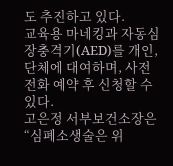도 추진하고 있다.
교육용 마네킹과 자동심장충격기(AED)를 개인, 단체에 대여하며, 사전 전화 예약 후 신청할 수 있다.
고은정 서부보건소장은 “심폐소생술은 위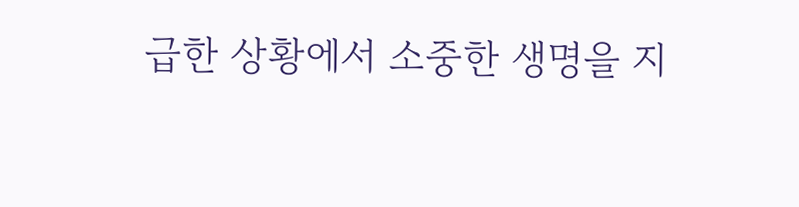급한 상황에서 소중한 생명을 지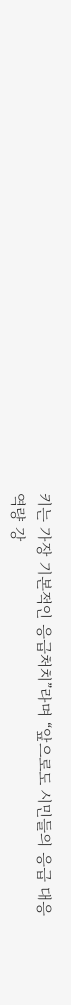키는 가장 기본적인 응급처치”라며 “앞으로도 시민들의 응급 대응 역량 강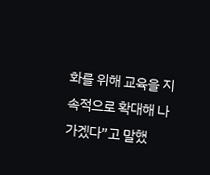화를 위해 교육을 지속적으로 확대해 나가겠다”고 말했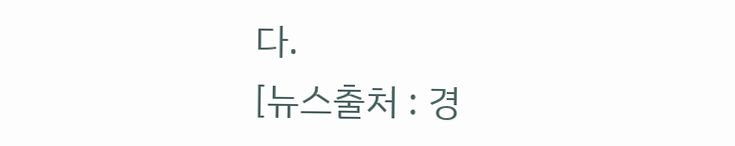다.
[뉴스출처 : 경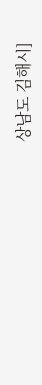상남도 김해시]